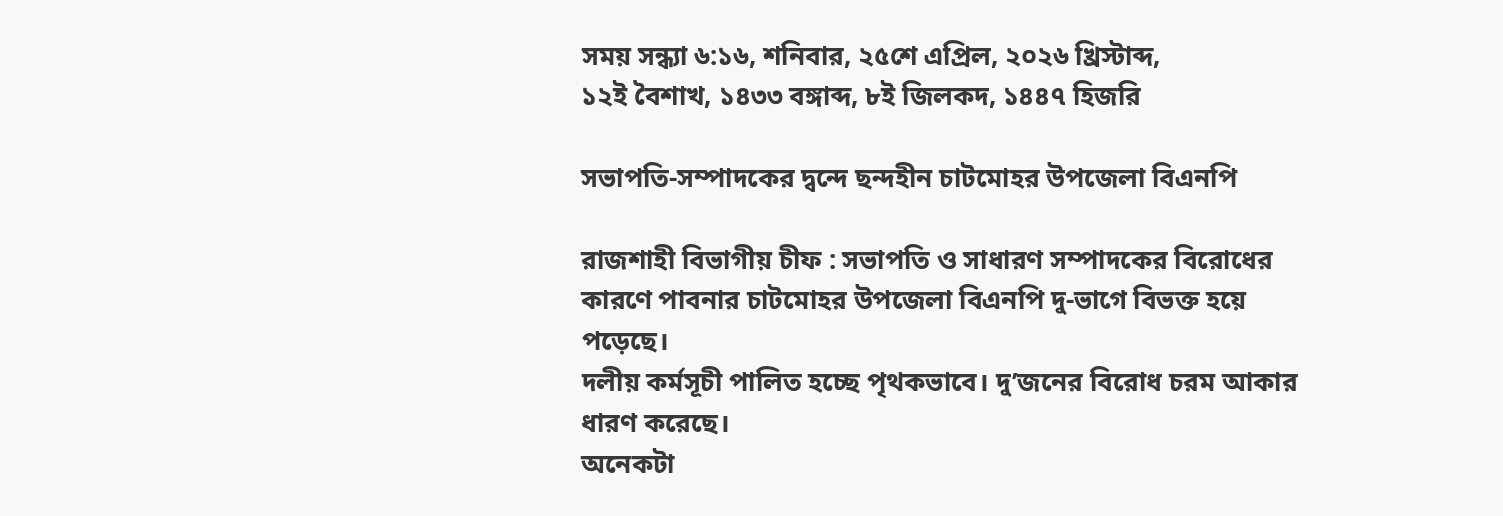সময় সন্ধ্যা ৬:১৬, শনিবার, ২৫শে এপ্রিল, ২০২৬ খ্রিস্টাব্দ,
১২ই বৈশাখ, ১৪৩৩ বঙ্গাব্দ, ৮ই জিলকদ, ১৪৪৭ হিজরি

সভাপতি-সম্পাদকের দ্বন্দে ছন্দহীন চাটমোহর উপজেলা বিএনপি

রাজশাহী বিভাগীয় চীফ : সভাপতি ও সাধারণ সম্পাদকের বিরোধের কারণে পাবনার চাটমোহর উপজেলা বিএনপি দু-ভাগে বিভক্ত হয়ে পড়েছে।
দলীয় কর্মসূচী পালিত হচ্ছে পৃথকভাবে। দু’জনের বিরোধ চরম আকার ধারণ করেছে।
অনেকটা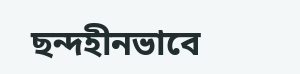ছন্দহীনভাবে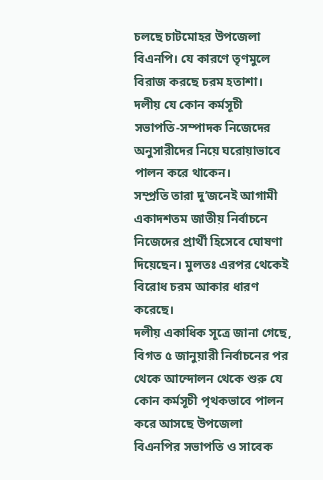চলছে চাটমোহর উপজেলা বিএনপি। যে কারণে তৃণমুলে বিরাজ করছে চরম হতাশা।
দলীয় যে কোন কর্মসূচী সভাপতি-সম্পাদক নিজেদের অনুসারীদের নিয়ে ঘরোয়াভাবে পালন করে থাকেন।
সম্প্রতি তারা দু’জনেই আগামী একাদশতম জাতীয় নির্বাচনে নিজেদের প্রার্থী হিসেবে ঘোষণা দিয়েছেন। মুলতঃ এরপর থেকেই বিরোধ চরম আকার ধারণ করেছে।
দলীয় একাধিক সূত্রে জানা গেছে, বিগত ৫ জানুয়ারী নির্বাচনের পর থেকে আন্দোলন থেকে শুরু যে কোন কর্মসূচী পৃথকভাবে পালন করে আসছে উপজেলা বিএনপির সভাপতি ও সাবেক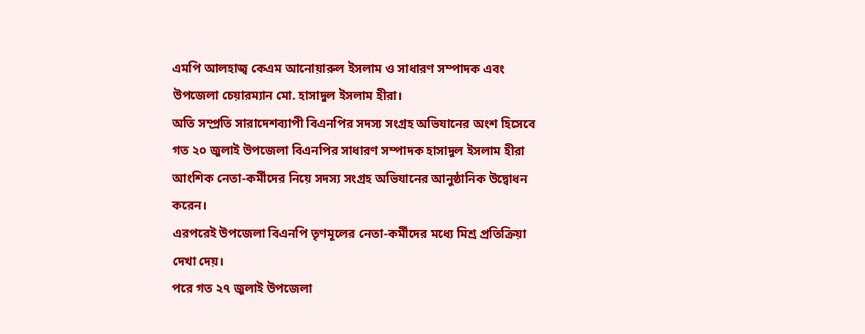এমপি আলহাজ্ব কেএম আনোয়ারুল ইসলাম ও সাধারণ সম্পাদক এবং উপজেলা চেয়ারম্যান মো. হাসাদুল ইসলাম হীরা।
অতি সম্প্রতি সারাদেশব্যাপী বিএনপির সদস্য সংগ্রহ অভিযানের অংশ হিসেবে গত ২০ জুলাই উপজেলা বিএনপির সাধারণ সম্পাদক হাসাদুল ইসলাম হীরা আংশিক নেতা-কর্মীদের নিয়ে সদস্য সংগ্রহ অভিযানের আনুষ্ঠানিক উদ্বোধন করেন।
এরপরেই উপজেলা বিএনপি তৃণমূলের নেতা-কর্মীদের মধ্যে মিশ্র প্রতিক্রিয়া দেখা দেয়।
পরে গত ২৭ জুলাই উপজেলা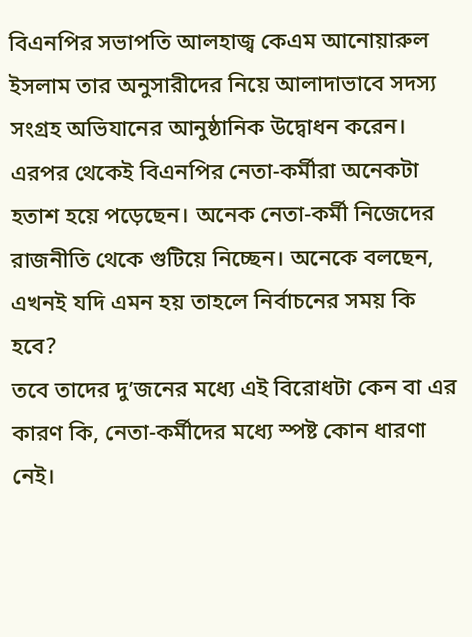বিএনপির সভাপতি আলহাজ্ব কেএম আনোয়ারুল ইসলাম তার অনুসারীদের নিয়ে আলাদাভাবে সদস্য সংগ্রহ অভিযানের আনুষ্ঠানিক উদ্বোধন করেন।
এরপর থেকেই বিএনপির নেতা-কর্মীরা অনেকটা হতাশ হয়ে পড়েছেন। অনেক নেতা-কর্মী নিজেদের রাজনীতি থেকে গুটিয়ে নিচ্ছেন। অনেকে বলছেন, এখনই যদি এমন হয় তাহলে নির্বাচনের সময় কি হবে?
তবে তাদের দু’জনের মধ্যে এই বিরোধটা কেন বা এর কারণ কি, নেতা-কর্মীদের মধ্যে স্পষ্ট কোন ধারণা নেই।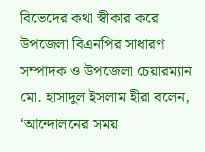বিভেদের কথা স্বীকার করে উপজেলা বিএনপির সাধারণ সম্পাদক ও উপজেলা চেয়ারম্যান মো. হাসাদুল ইসলাম হীরা বলেন, ‘আন্দোলনের সময়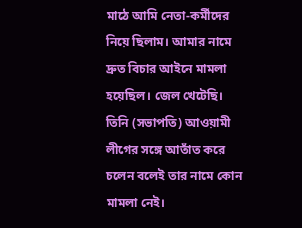মাঠে আমি নেতা-কর্মীদের নিয়ে ছিলাম। আমার নামে দ্রুত বিচার আইনে মামলা হয়েছিল। জেল খেটেছি। তিনি (সভাপতি) আওয়ামী লীগের সঙ্গে আতাঁত করে চলেন বলেই তার নামে কোন মামলা নেই।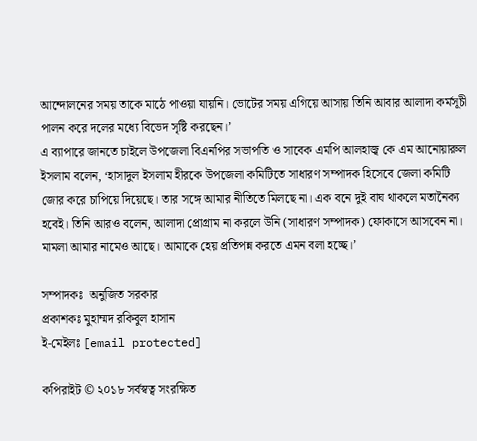আন্দোলনের সময় তাকে মাঠে পাওয়া যায়নি। ভোটের সময় এগিয়ে আসায় তিনি আবার আলাদা কর্মসূচী পালন করে দলের মধ্যে বিভেদ সৃষ্টি করছেন।’
এ ব্যাপারে জানতে চাইলে উপজেলা বিএনপির সভাপতি ও সাবেক এমপি আলহাজ্ব কে এম আনোয়ারুল ইসলাম বলেন, ‘হাসাদুল ইসলাম হীরকে উপজেলা কমিটিতে সাধারণ সম্পাদক হিসেবে জেলা কমিটি জোর করে চাপিয়ে দিয়েছে। তার সঙ্গে আমার নীতিতে মিলছে না। এক বনে দুই বাঘ থাকলে মতানৈক্য হবেই। তিনি আরও বলেন, আলাদা প্রোগ্রাম না করলে উনি (সাধারণ সম্পাদক) ফোকাসে আসবেন না। মামলা আমার নামেও আছে। আমাকে হেয় প্রতিপন্ন করতে এমন বলা হচ্ছে।’

সম্পাদকঃ  অনুজিত সরকার
প্রকাশকঃ মুহাম্মদ রকিবুল হাসান
ই-মেইলঃ [email protected]

কপিরাইট © ২০১৮ সর্বস্বত্ব সংরক্ষিত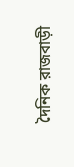দৈনিক রাজবাড়ী